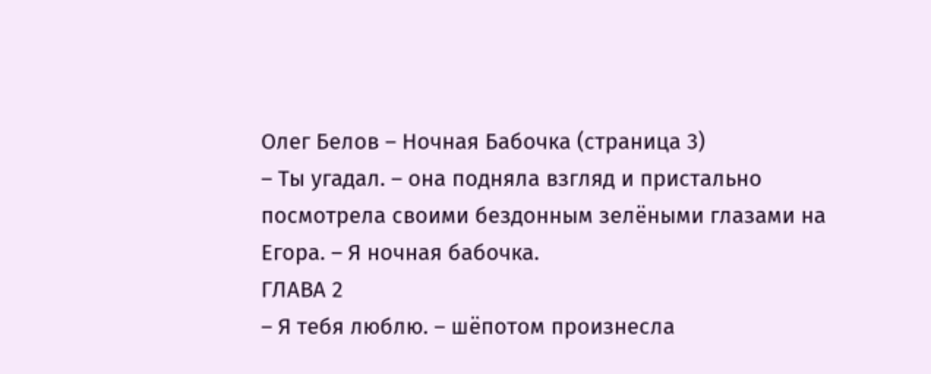Олег Белов – Ночная Бабочка (страница 3)
– Ты угадал. – она подняла взгляд и пристально посмотрела своими бездонным зелёными глазами на Егора. – Я ночная бабочка.
ГЛАВА 2
– Я тебя люблю. – шёпотом произнесла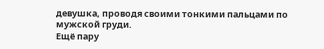девушка, проводя своими тонкими пальцами по мужской груди.
Ещё пару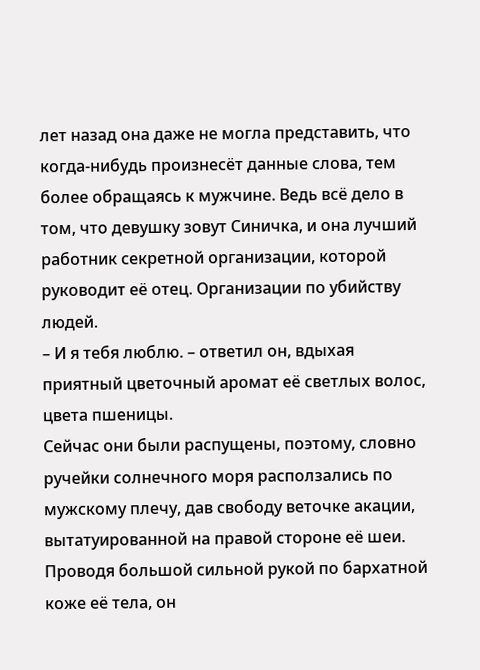лет назад она даже не могла представить, что когда-нибудь произнесёт данные слова, тем более обращаясь к мужчине. Ведь всё дело в том, что девушку зовут Синичка, и она лучший работник секретной организации, которой руководит её отец. Организации по убийству людей.
– И я тебя люблю. – ответил он, вдыхая приятный цветочный аромат её светлых волос, цвета пшеницы.
Сейчас они были распущены, поэтому, словно ручейки солнечного моря расползались по мужскому плечу, дав свободу веточке акации, вытатуированной на правой стороне её шеи.
Проводя большой сильной рукой по бархатной коже её тела, он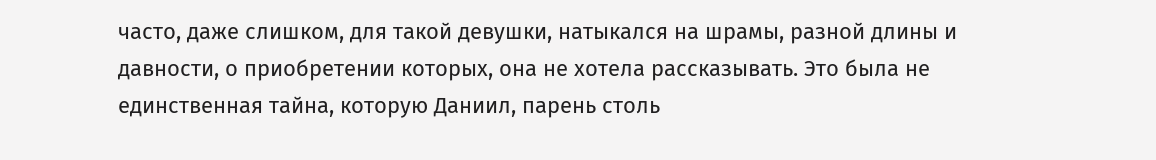часто, даже слишком, для такой девушки, натыкался на шрамы, разной длины и давности, о приобретении которых, она не хотела рассказывать. Это была не единственная тайна, которую Даниил, парень столь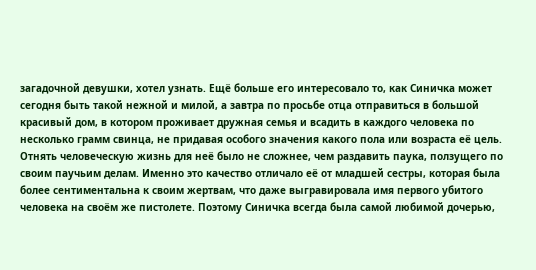загадочной девушки, хотел узнать. Ещё больше его интересовало то, как Синичка может сегодня быть такой нежной и милой, а завтра по просьбе отца отправиться в большой красивый дом, в котором проживает дружная семья и всадить в каждого человека по несколько грамм свинца, не придавая особого значения какого пола или возраста её цель.
Отнять человеческую жизнь для неё было не сложнее, чем раздавить паука, ползущего по своим паучьим делам. Именно это качество отличало её от младшей сестры, которая была более сентиментальна к своим жертвам, что даже выгравировала имя первого убитого человека на своём же пистолете. Поэтому Синичка всегда была самой любимой дочерью,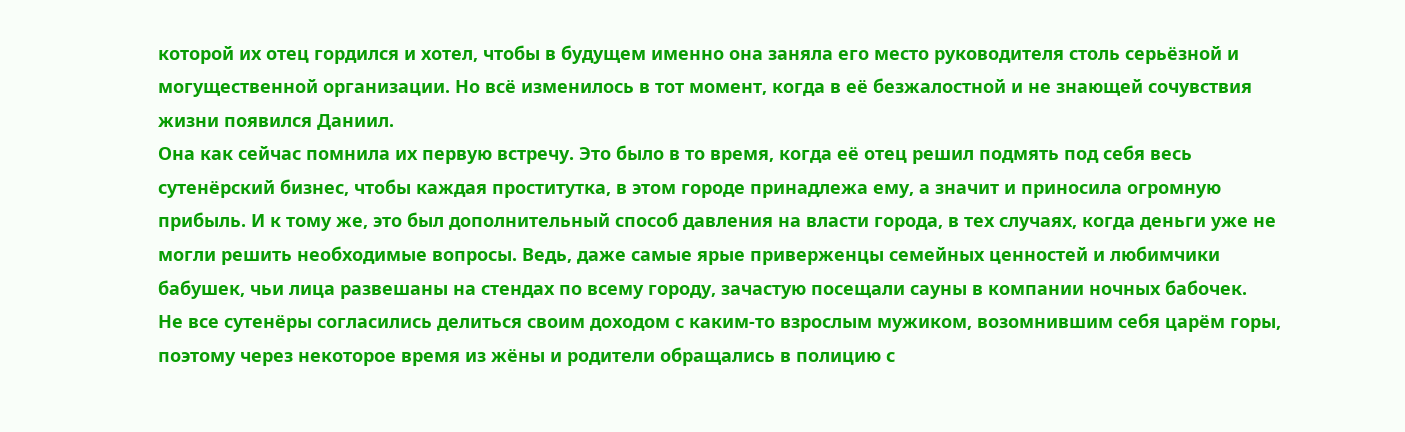которой их отец гордился и хотел, чтобы в будущем именно она заняла его место руководителя столь серьёзной и могущественной организации. Но всё изменилось в тот момент, когда в её безжалостной и не знающей сочувствия жизни появился Даниил.
Она как сейчас помнила их первую встречу. Это было в то время, когда её отец решил подмять под себя весь сутенёрский бизнес, чтобы каждая проститутка, в этом городе принадлежа ему, а значит и приносила огромную прибыль. И к тому же, это был дополнительный способ давления на власти города, в тех случаях, когда деньги уже не могли решить необходимые вопросы. Ведь, даже самые ярые приверженцы семейных ценностей и любимчики бабушек, чьи лица развешаны на стендах по всему городу, зачастую посещали сауны в компании ночных бабочек.
Не все сутенёры согласились делиться своим доходом с каким-то взрослым мужиком, возомнившим себя царём горы, поэтому через некоторое время из жёны и родители обращались в полицию с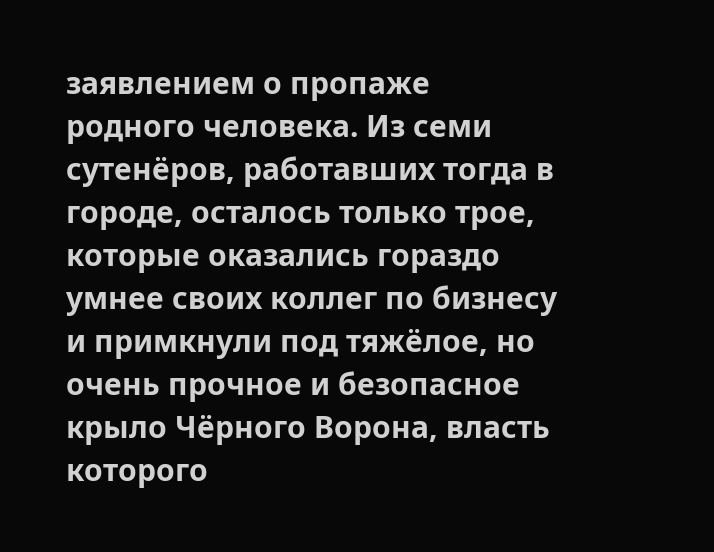заявлением о пропаже родного человека. Из семи сутенёров, работавших тогда в городе, осталось только трое, которые оказались гораздо умнее своих коллег по бизнесу и примкнули под тяжёлое, но очень прочное и безопасное крыло Чёрного Ворона, власть которого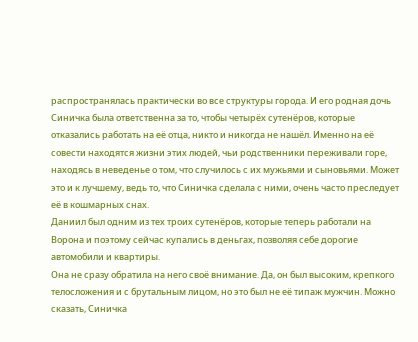распространялась практически во все структуры города. И его родная дочь Синичка была ответственна за то, чтобы четырёх сутенёров, которые отказались работать на её отца, никто и никогда не нашёл. Именно на её совести находятся жизни этих людей, чьи родственники переживали горе, находясь в неведенье о том, что случилось с их мужьями и сыновьями. Может это и к лучшему, ведь то, что Синичка сделала с ними, очень часто преследует её в кошмарных снах.
Даниил был одним из тех троих сутенёров, которые теперь работали на Ворона и поэтому сейчас купались в деньгах, позволяя себе дорогие автомобили и квартиры.
Она не сразу обратила на него своё внимание. Да, он был высоким, крепкого телосложения и с брутальным лицом, но это был не её типаж мужчин. Можно сказать, Синичка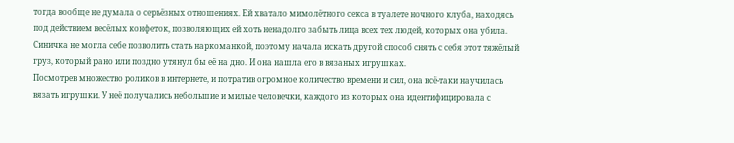тогда вообще не думала о серьёзных отношениях. Ей хватало мимолётного секса в туалете ночного клуба, находясь под действием весёлых конфеток, позволяющих ей хоть ненадолго забыть лица всех тех людей, которых она убила.
Синичка не могла себе позволить стать наркоманкой, поэтому начала искать другой способ снять с себя этот тяжёлый груз, который рано или поздно утянул бы её на дно. И она нашла его в вязаных игрушках.
Посмотрев множество роликов в интернете, и потратив огромное количество времени и сил, она всё-таки научилась вязать игрушки. У неё получались небольшие и милые человечки, каждого из которых она идентифицировала с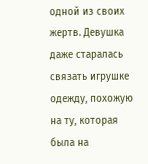одной из своих жертв. Девушка даже старалась связать игрушке одежду, похожую на ту, которая была на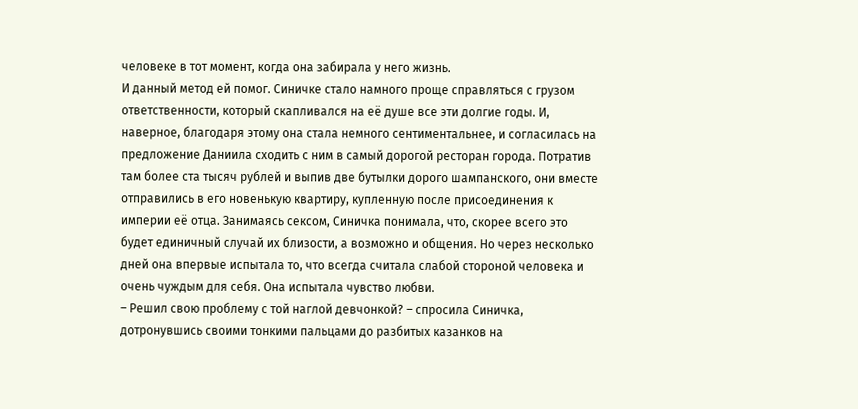человеке в тот момент, когда она забирала у него жизнь.
И данный метод ей помог. Синичке стало намного проще справляться с грузом ответственности, который скапливался на её душе все эти долгие годы. И, наверное, благодаря этому она стала немного сентиментальнее, и согласилась на предложение Даниила сходить с ним в самый дорогой ресторан города. Потратив там более ста тысяч рублей и выпив две бутылки дорого шампанского, они вместе отправились в его новенькую квартиру, купленную после присоединения к империи её отца. Занимаясь сексом, Синичка понимала, что, скорее всего это будет единичный случай их близости, а возможно и общения. Но через несколько дней она впервые испытала то, что всегда считала слабой стороной человека и очень чуждым для себя. Она испытала чувство любви.
– Решил свою проблему с той наглой девчонкой? – спросила Синичка, дотронувшись своими тонкими пальцами до разбитых казанков на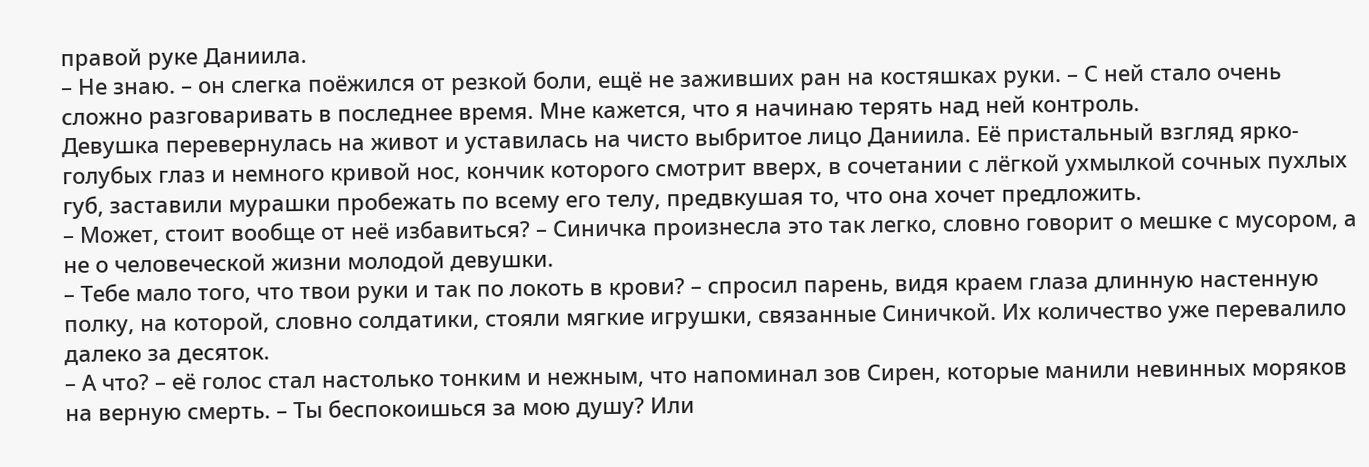правой руке Даниила.
– Не знаю. – он слегка поёжился от резкой боли, ещё не заживших ран на костяшках руки. – С ней стало очень сложно разговаривать в последнее время. Мне кажется, что я начинаю терять над ней контроль.
Девушка перевернулась на живот и уставилась на чисто выбритое лицо Даниила. Её пристальный взгляд ярко-голубых глаз и немного кривой нос, кончик которого смотрит вверх, в сочетании с лёгкой ухмылкой сочных пухлых губ, заставили мурашки пробежать по всему его телу, предвкушая то, что она хочет предложить.
– Может, стоит вообще от неё избавиться? – Синичка произнесла это так легко, словно говорит о мешке с мусором, а не о человеческой жизни молодой девушки.
– Тебе мало того, что твои руки и так по локоть в крови? – спросил парень, видя краем глаза длинную настенную полку, на которой, словно солдатики, стояли мягкие игрушки, связанные Синичкой. Их количество уже перевалило далеко за десяток.
– А что? – её голос стал настолько тонким и нежным, что напоминал зов Сирен, которые манили невинных моряков на верную смерть. – Ты беспокоишься за мою душу? Или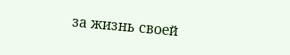за жизнь своей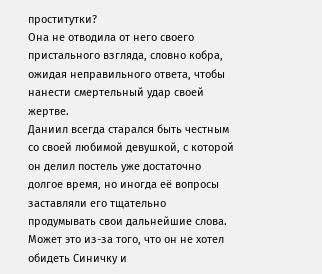проститутки?
Она не отводила от него своего пристального взгляда, словно кобра, ожидая неправильного ответа, чтобы нанести смертельный удар своей жертве.
Даниил всегда старался быть честным со своей любимой девушкой, с которой он делил постель уже достаточно долгое время, но иногда её вопросы заставляли его тщательно продумывать свои дальнейшие слова. Может это из-за того, что он не хотел обидеть Синичку и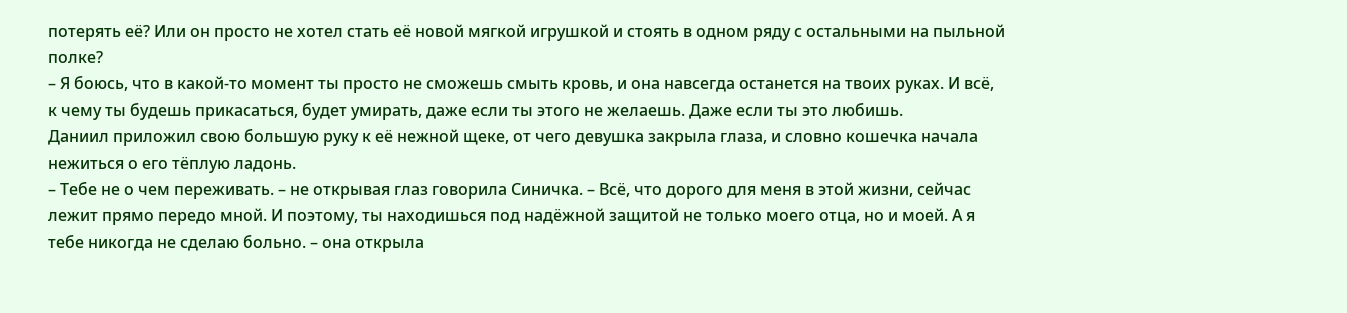потерять её? Или он просто не хотел стать её новой мягкой игрушкой и стоять в одном ряду с остальными на пыльной полке?
– Я боюсь, что в какой-то момент ты просто не сможешь смыть кровь, и она навсегда останется на твоих руках. И всё, к чему ты будешь прикасаться, будет умирать, даже если ты этого не желаешь. Даже если ты это любишь.
Даниил приложил свою большую руку к её нежной щеке, от чего девушка закрыла глаза, и словно кошечка начала нежиться о его тёплую ладонь.
– Тебе не о чем переживать. – не открывая глаз говорила Синичка. – Всё, что дорого для меня в этой жизни, сейчас лежит прямо передо мной. И поэтому, ты находишься под надёжной защитой не только моего отца, но и моей. А я тебе никогда не сделаю больно. – она открыла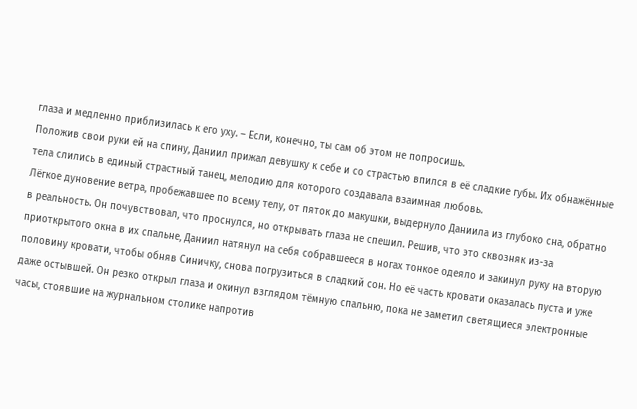глаза и медленно приблизилась к его уху. – Если, конечно, ты сам об этом не попросишь.
Положив свои руки ей на спину, Даниил прижал девушку к себе и со страстью впился в её сладкие губы. Их обнажённые тела слились в единый страстный танец, мелодию для которого создавала взаимная любовь.
Лёгкое дуновение ветра, пробежавшее по всему телу, от пяток до макушки, выдернуло Даниила из глубоко сна, обратно в реальность. Он почувствовал, что проснулся, но открывать глаза не спешил. Решив, что это сквозняк из-за приоткрытого окна в их спальне, Даниил натянул на себя собравшееся в ногах тонкое одеяло и закинул руку на вторую половину кровати, чтобы обняв Синичку, снова погрузиться в сладкий сон. Но её часть кровати оказалась пуста и уже даже остывшей. Он резко открыл глаза и окинул взглядом тёмную спальню, пока не заметил светящиеся электронные часы, стоявшие на журнальном столике напротив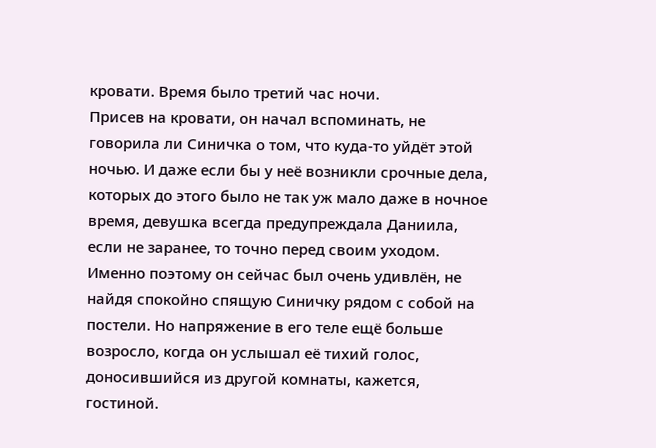кровати. Время было третий час ночи.
Присев на кровати, он начал вспоминать, не говорила ли Синичка о том, что куда-то уйдёт этой ночью. И даже если бы у неё возникли срочные дела, которых до этого было не так уж мало даже в ночное время, девушка всегда предупреждала Даниила, если не заранее, то точно перед своим уходом. Именно поэтому он сейчас был очень удивлён, не найдя спокойно спящую Синичку рядом с собой на постели. Но напряжение в его теле ещё больше возросло, когда он услышал её тихий голос, доносившийся из другой комнаты, кажется, гостиной.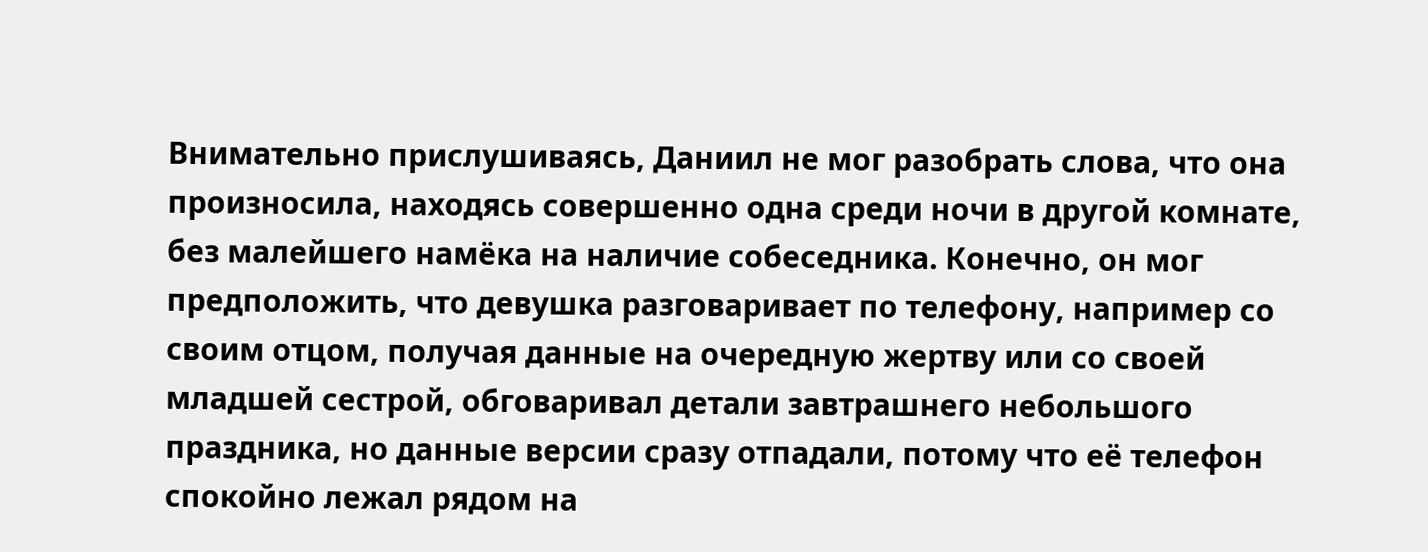Внимательно прислушиваясь, Даниил не мог разобрать слова, что она произносила, находясь совершенно одна среди ночи в другой комнате, без малейшего намёка на наличие собеседника. Конечно, он мог предположить, что девушка разговаривает по телефону, например со своим отцом, получая данные на очередную жертву или со своей младшей сестрой, обговаривал детали завтрашнего небольшого праздника, но данные версии сразу отпадали, потому что её телефон спокойно лежал рядом на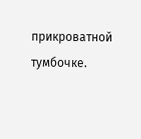прикроватной тумбочке.